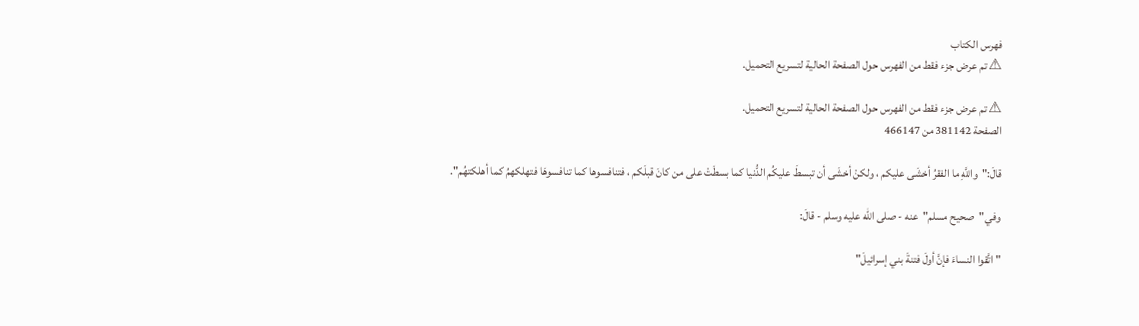فهرس الكتاب
⚠ تم عرض جزء فقط من الفهرس حول الصفحة الحالية لتسريع التحميل.

⚠ تم عرض جزء فقط من الفهرس حول الصفحة الحالية لتسريع التحميل.
الصفحة 381142 من 466147

قالَ:"واللَّهِ ما الفقرُ أخشَى عليكم ، ولكنْ أخشَى أن تبسطَ عليكُم الدُّنيا كما بسطَتْ على من كانَ قبلَكم ، فتنافسوها كما تنافسوهَا فتهلكهمُ كما أهلكتهُم".

وفي"صحيح مسلم"عنه - صلى الله عليه وسلم - قالَ:

"اتَّقوا النساءَ فإنَّ أولَ فتنةَ بني إسرائيلَ"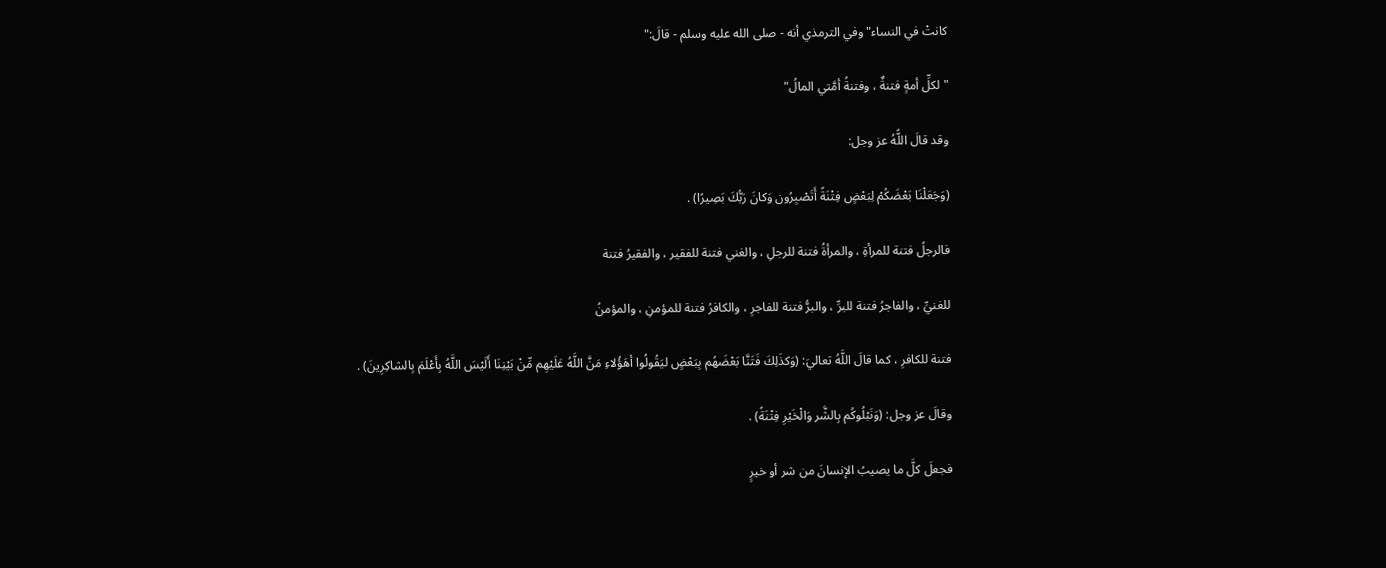كانتْ في النساء"وفي الترمذي أنه - صلى الله عليه وسلم - قالَ:"

"لكلِّ أمةٍ فتنةٌ ، وفتنةُ أمَّتي المالُ"

وقد قالَ اللًّهُ عز وجل:

(وَجَعَلْنَا بَعْضَكُمْ لِبَعْضٍ فِتْنَةً أَتَصْبِرُون وَكانَ رَبُّكَ بَصِيرًا) .

فالرجلُ فتنة للمرأةِ ، والمرأةُ فتنة للرجلِ ، والغني فتنة للفقير ، والفقيرُ فتنة

للغنيِّ ، والفاجرُ فتنة للبرِّ ، والبرُّ فتنة للفاجرِ ، والكافرُ فتنة للمؤمنِ ، والمؤمنُ

فتنة للكافرِ ، كما قالَ اللَّهُ تعاليَ: (وَكذَلِكَ فَتَنَّا بَعْضَهُم بِبَعْضٍ ليَقُولُوا أهَؤُلاءِ مَنَّ اللَّهُ عَلَيْهِم مِّنْ بَيْنِنَا أَلَيْسَ اللَّهُ بِأَعْلَمَ بِالشاكِرِينَ) .

وقالَ عز وجل: (وَنَبْلُوكُم بِالشَّر وَالْخَيْرِ فِتْنَةً) .

فجعلَ كلَّ ما يصيبُ الإنسانَ من شر أو خيرٍ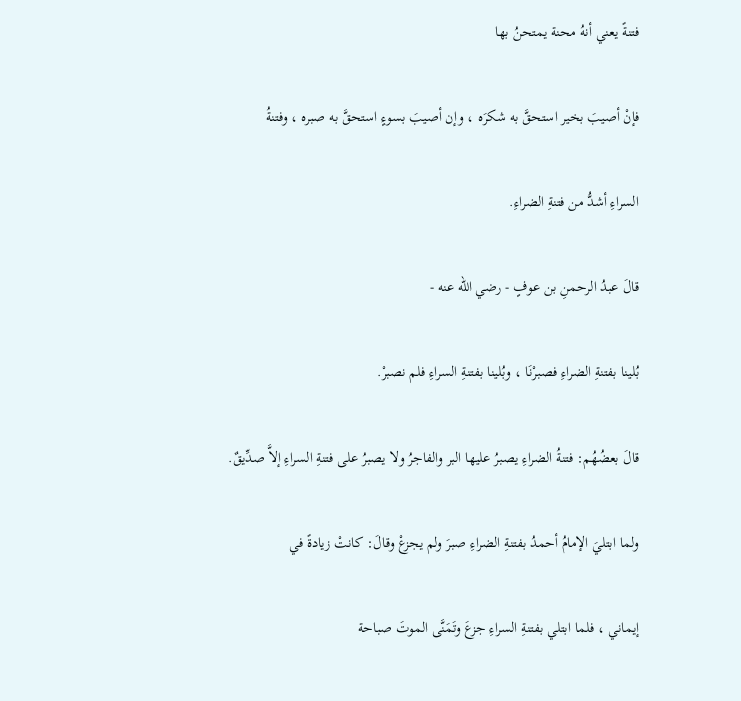فتنةً يعني أنهُ محنة يمتحنُ بها

فإنْ أصيبَ بخير استحقَّ به شكرَه ، وإن أصيبَ بسوءٍ استحقَّ به صبره ، وفتنةُ

السراءِ أشدُّ من فتنةِ الضراءِ.

قالَ عبدُ الرحمنِ بن عوفٍ - رضي الله عنه -

بُلينا بفتنةِ الضراءِ فصبرْنَا ، وبُلينا بفتنةِ السراءِ فلم نصبرْ.

قالَ بعضُهُم: فتنةُ الضراءِ يصبرُ عليها البر والفاجرُ ولا يصبرُ على فتنةِ السراءِ إلاَّ صدِّيقٌ.

ولما ابتليَ الإمامُ أحمدُ بفتنةِ الضراءِ صبرَ ولم يجزعْ وقالَ: كانتْ زيادةً في

إيماني ، فلما ابتلي بفتنةِ السراءِ جزعَ وتَمَنَّى الموتَ صباحة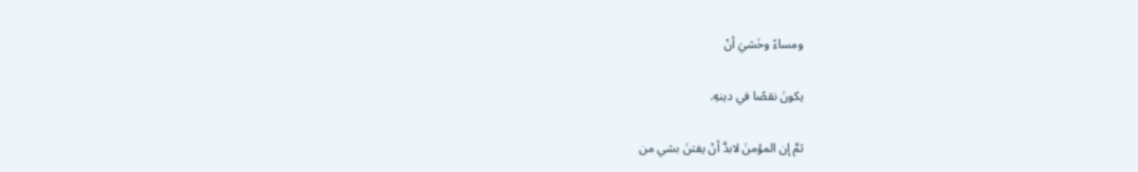ومساءً وخَشيَ أنْ

يكونَ نقصًا في دينهِ.

ثمَّ إن المؤمنَ لابدَّ أنْ يفتنَ بشي من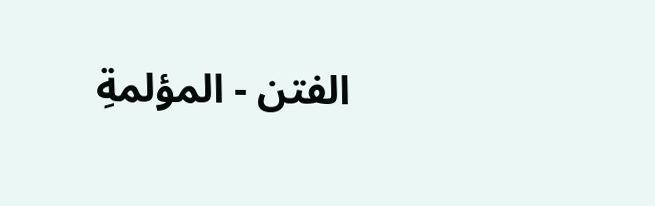الفتن - المؤلمةِ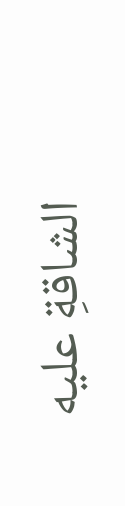الشاقةِ عليه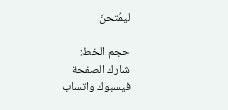ليمُتحنَ

حجم الخط:
شارك الصفحة
فيسبوك واتساب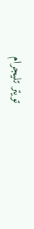تويتر تليجرام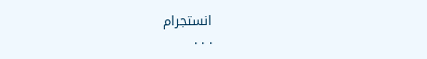انستجرام
. . .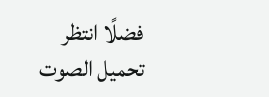فضلًا انتظر تحميل الصوت